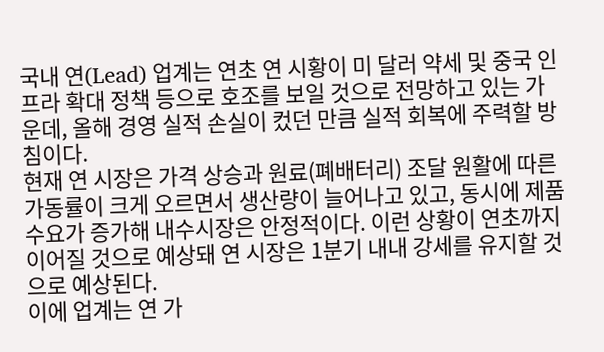국내 연(Lead) 업계는 연초 연 시황이 미 달러 약세 및 중국 인프라 확대 정책 등으로 호조를 보일 것으로 전망하고 있는 가운데, 올해 경영 실적 손실이 컸던 만큼 실적 회복에 주력할 방침이다.
현재 연 시장은 가격 상승과 원료(폐배터리) 조달 원활에 따른 가동률이 크게 오르면서 생산량이 늘어나고 있고, 동시에 제품 수요가 증가해 내수시장은 안정적이다. 이런 상황이 연초까지 이어질 것으로 예상돼 연 시장은 1분기 내내 강세를 유지할 것으로 예상된다.
이에 업계는 연 가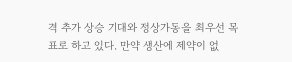격 추가 상승 기대와 정상가동을 최우선 목표로 하고 있다. 만약 생산에 제약이 없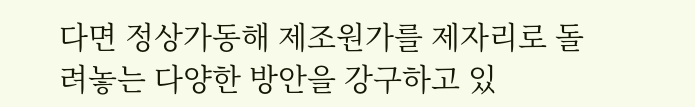다면 정상가동해 제조원가를 제자리로 돌려놓는 다양한 방안을 강구하고 있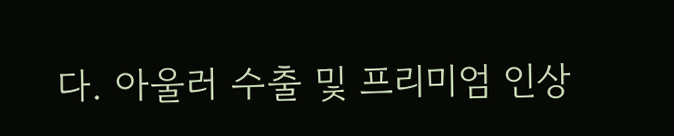다. 아울러 수출 및 프리미엄 인상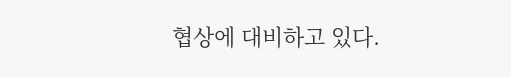협상에 대비하고 있다.